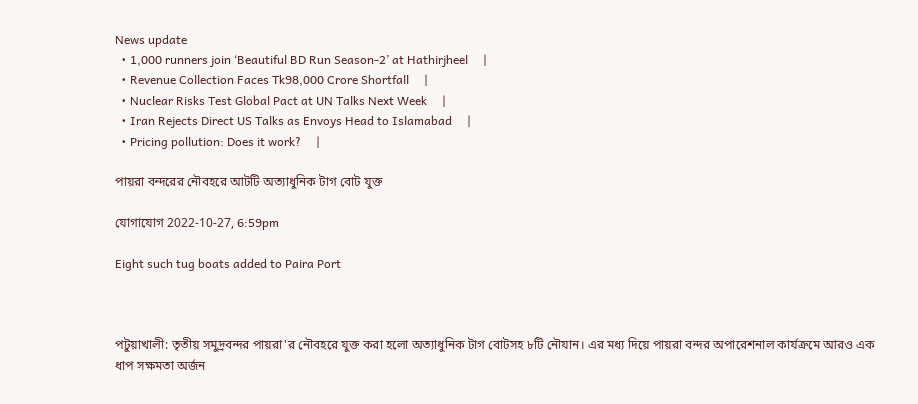News update
  • 1,000 runners join ‘Beautiful BD Run Season-2’ at Hathirjheel     |
  • Revenue Collection Faces Tk98,000 Crore Shortfall     |
  • Nuclear Risks Test Global Pact at UN Talks Next Week     |
  • Iran Rejects Direct US Talks as Envoys Head to Islamabad     |
  • Pricing pollution: Does it work?     |

পায়রা বন্দরের নৌবহরে আটটি অত্যাধুনিক টাগ বোট যুক্ত

যোগাযোগ 2022-10-27, 6:59pm

Eight such tug boats added to Paira Port



পটুয়াখালী: তৃতীয় সমুদ্রবন্দর পায়রা'র নৌবহরে যুক্ত করা হলো অত্যাধুনিক টাগ বোটসহ ৮টি নৌযান। এর মধ্য দিয়ে পায়রা বন্দর অপারেশনাল কার্যক্রমে আরও এক ধাপ সক্ষমতা অর্জন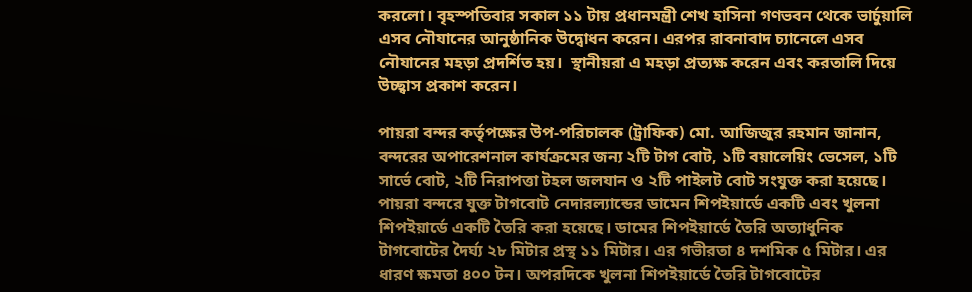করলো। বৃহস্পতিবার সকাল ১১ টায় প্রধানমন্ত্রী শেখ হাসিনা গণভবন থেকে ভার্চুয়ালি এসব নৌযানের আনুষ্ঠানিক উদ্বোধন করেন। এরপর রাবনাবাদ চ্যানেলে এসব নৌযানের মহড়া প্রদর্শিত হয়।  স্থানীয়রা এ মহড়া প্রত্যক্ষ করেন এবং করতালি দিয়ে উচ্ছ্বাস প্রকাশ করেন।

পায়রা বন্দর কর্তৃপক্ষের উপ-পরিচালক (ট্রাফিক) মো. আজিজুর রহমান জানান, বন্দরের অপারেশনাল কার্যক্রমের জন্য ২টি টাগ বোট, ১টি বয়ালেয়িং ভেসেল, ১টি সার্ভে বোট, ২টি নিরাপত্তা টহল জলযান ও ২টি পাইলট বোট সংযুক্ত করা হয়েছে। পায়রা বন্দরে যুক্ত টাগবোট নেদারল্যান্ডের ডামেন শিপইয়ার্ডে একটি এবং খুলনা শিপইয়ার্ডে একটি তৈরি করা হয়েছে। ডামের শিপইয়ার্ডে তৈরি অত্যাধুনিক টাগবোটের দৈর্ঘ্য ২৮ মিটার প্রস্থ ১১ মিটার। এর গভীরতা ৪ দশমিক ৫ মিটার। এর ধারণ ক্ষমতা ৪০০ টন। অপরদিকে খুলনা শিপইয়ার্ডে তৈরি টাগবোটের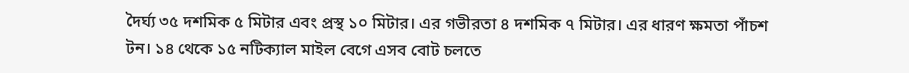দৈর্ঘ্য ৩৫ দশমিক ৫ মিটার এবং প্রস্থ ১০ মিটার। এর গভীরতা ৪ দশমিক ৭ মিটার। এর ধারণ ক্ষমতা পাঁচশ টন। ১৪ থেকে ১৫ নটিক্যাল মাইল বেগে এসব বোট চলতে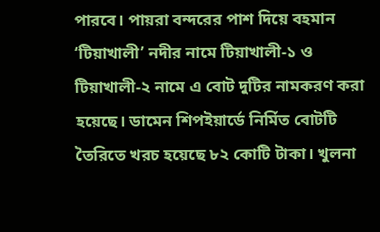পারবে। পায়রা বন্দরের পাশ দিয়ে বহমান ‘টিয়াখালী’ নদীর নামে টিয়াখালী-১ ও টিয়াখালী-২ নামে এ বোট দুটির নামকরণ করা হয়েছে। ডামেন শিপইয়ার্ডে নির্মিত বোটটি তৈরিতে খরচ হয়েছে ৮২ কোটি টাকা। খুলনা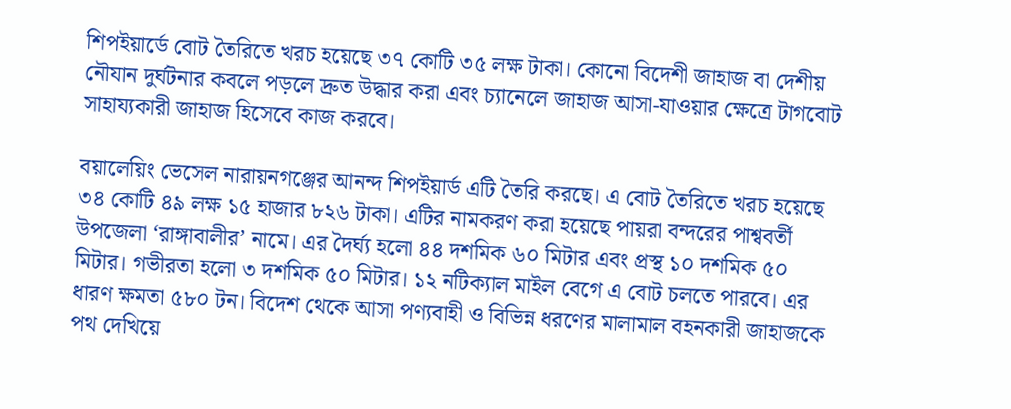শিপইয়ার্ডে বোট তৈরিতে খরচ হয়েছে ৩৭ কোটি ৩৫ লক্ষ টাকা। কোনো বিদেশী জাহাজ বা দেশীয় নৌযান দুর্ঘটনার কবলে পড়লে দ্রুত উদ্ধার করা এবং চ্যানেলে জাহাজ আসা-যাওয়ার ক্ষেত্রে টাগবোট সাহায্যকারী জাহাজ হিসেবে কাজ করবে।

বয়ালেয়িং ভেসেল নারায়নগঞ্জের আনন্দ শিপইয়ার্ড এটি তৈরি করছে। এ বোট তৈরিতে খরচ হয়েছে ৩৪ কোটি ৪৯ লক্ষ ১৫ হাজার ৮২৬ টাকা। এটির নামকরণ করা হয়েছে পায়রা বন্দরের পাশ্ববর্তী উপজেলা ‘রাঙ্গাবালীর’ নামে। এর দৈর্ঘ্য হলো ৪৪ দশমিক ৬০ মিটার এবং প্রস্থ ১০ দশমিক ৫০ মিটার। গভীরতা হলো ৩ দশমিক ৫০ মিটার। ১২ নটিক্যাল মাইল বেগে এ বোট চলতে পারবে। এর ধারণ ক্ষমতা ৫৮০ টন। বিদেশ থেকে আসা পণ্যবাহী ও বিভিন্ন ধরণের মালামাল বহনকারী জাহাজকে পথ দেখিয়ে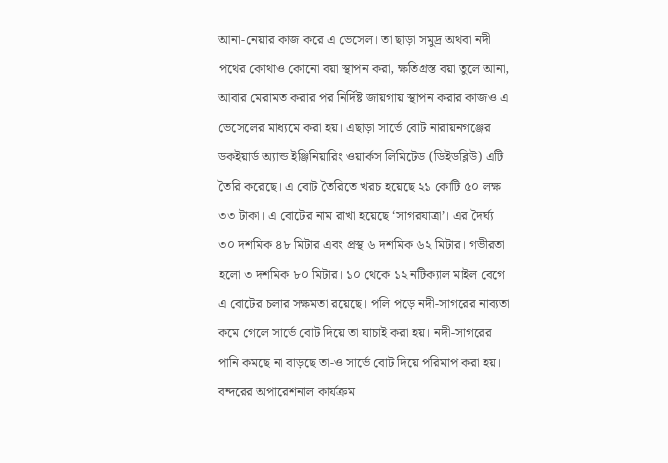আনা-নেয়ার কাজ করে এ ভেসেল। তা ছাড়া সমুদ্র অথবা নদী পথের কোথাও কোনো বয়া স্থাপন করা, ক্ষতিগ্রস্ত বয়া তুলে আনা, আবার মেরামত করার পর নির্দিষ্ট জায়গায় স্থাপন করার কাজও এ ভেসেলের মাধ্যমে করা হয়। এছাড়া সার্ভে বোট নারায়নগঞ্জের ডকইয়ার্ড অ্যান্ড ইঞ্জিনিয়ারিং ওয়ার্কস লিমিটেড (ডিইডব্লিউ) এটি তৈরি করেছে। এ বোট তৈরিতে খরচ হয়েছে ২১ কোটি ৫০ লক্ষ ৩৩ টাকা। এ বোটের নাম রাখা হয়েছে ‘সাগরযাত্রা’। এর দৈর্ঘ্য ৩০ দশমিক ৪৮ মিটার এবং প্রস্থ ৬ দশমিক ৬২ মিটার। গভীরতা হলো ৩ দশমিক ৮০ মিটার। ১০ থেকে ১২ নটিক্যাল মাইল বেগে এ বোটের চলার সক্ষমতা রয়েছে। পলি পড়ে নদী-সাগরের নাব্যতা কমে গেলে সার্ভে বোট দিয়ে তা যাচাই করা হয়। নদী-সাগরের পানি কমছে না বাড়ছে তা-ও সার্ভে বোট দিয়ে পরিমাপ করা হয়। বন্দরের অপারেশনাল কার্যক্রম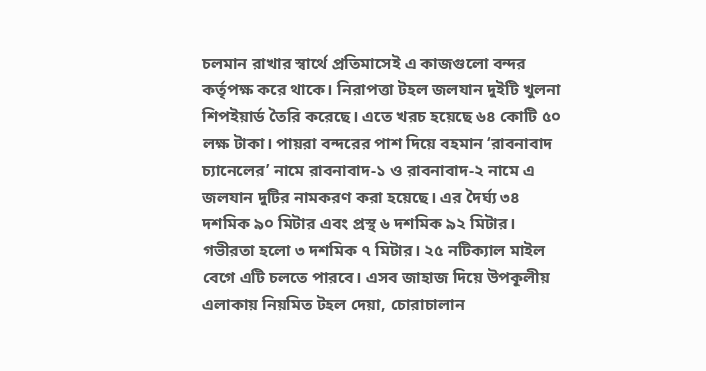চলমান রাখার স্বার্থে প্রতিমাসেই এ কাজগুলো বন্দর কর্তৃপক্ষ করে থাকে। নিরাপত্তা টহল জলযান দুইটি খুলনা শিপইয়ার্ড তৈরি করেছে। এতে খরচ হয়েছে ৬৪ কোটি ৫০ লক্ষ টাকা। পায়রা বন্দরের পাশ দিয়ে বহমান ‘রাবনাবাদ চ্যানেলের’ নামে রাবনাবাদ-১ ও রাবনাবাদ-২ নামে এ জলযান দুটির নামকরণ করা হয়েছে। এর দৈর্ঘ্য ৩৪ দশমিক ৯০ মিটার এবং প্রস্থ ৬ দশমিক ৯২ মিটার। গভীরতা হলো ৩ দশমিক ৭ মিটার। ২৫ নটিক্যাল মাইল বেগে এটি চলতে পারবে। এসব জাহাজ দিয়ে উপকূলীয় এলাকায় নিয়মিত টহল দেয়া, চোরাচালান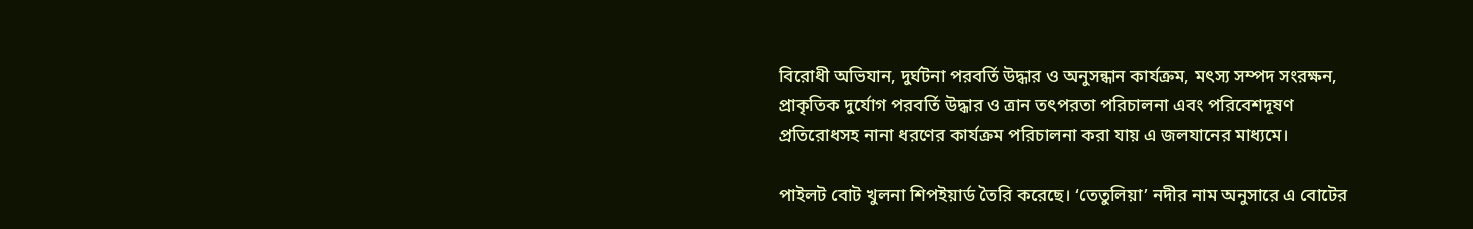বিরোধী অভিযান, দুর্ঘটনা পরবর্তি উদ্ধার ও অনুসন্ধান কার্যক্রম, মৎস্য সম্পদ সংরক্ষন, প্রাকৃতিক দুর্যোগ পরবর্তি উদ্ধার ও ত্রান তৎপরতা পরিচালনা এবং পরিবেশদূষণ প্রতিরোধসহ নানা ধরণের কার্যক্রম পরিচালনা করা যায় এ জলযানের মাধ্যমে।

পাইলট বোট খুলনা শিপইয়ার্ড তৈরি করেছে। ‘তেতুলিয়া’ নদীর নাম অনুসারে এ বোটের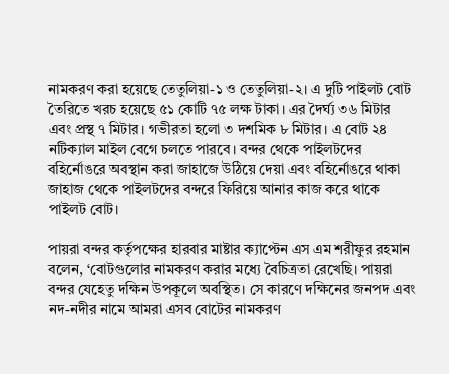নামকরণ করা হয়েছে তেতুলিয়া-১ ও তেতুলিয়া-২। এ দুটি পাইলট বোট তৈরিতে খরচ হয়েছে ৫১ কোটি ৭৫ লক্ষ টাকা। এর দৈর্ঘ্য ৩৬ মিটার এবং প্রস্থ ৭ মিটার। গভীরতা হলো ৩ দশমিক ৮ মিটার। এ বোট ২৪ নটিক্যাল মাইল বেগে চলতে পারবে। বন্দর থেকে পাইলটদের বহির্নোঙরে অবস্থান করা জাহাজে উঠিয়ে দেয়া এবং বহির্নোঙরে থাকা জাহাজ থেকে পাইলটদের বন্দরে ফিরিয়ে আনার কাজ করে থাকে পাইলট বোট।

পায়রা বন্দর কর্তৃপক্ষের হারবার মাষ্টার ক্যাপ্টেন এস এম শরীফুর রহমান বলেন, ‘বোটগুলোর নামকরণ করার মধ্যে বৈচিত্রতা রেখেছি। পায়রা বন্দর যেহেতু দক্ষিন উপকূলে অবস্থিত। সে কারণে দক্ষিনের জনপদ এবং নদ-নদীর নামে আমরা এসব বোটের নামকরণ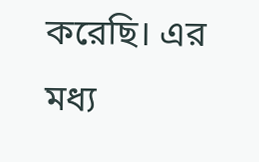করেছি। এর মধ্য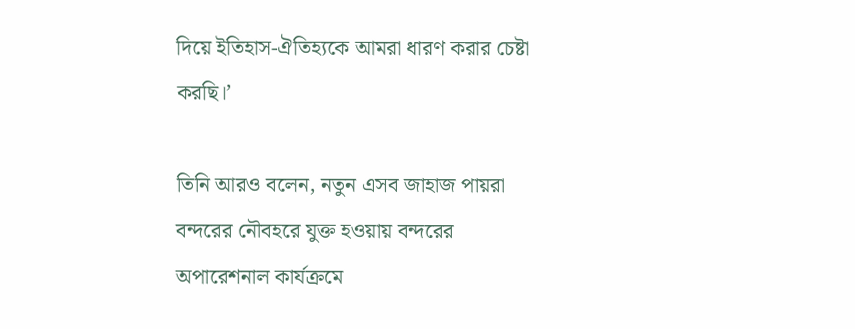দিয়ে ইতিহাস-ঐতিহ্যকে আমরা ধারণ করার চেষ্টা করছি।’

তিনি আরও বলেন, নতুন এসব জাহাজ পায়রা বন্দরের নৌবহরে যুক্ত হওয়ায় বন্দরের অপারেশনাল কার্যক্রমে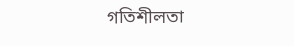গতিশীলতা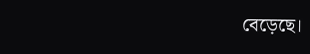বেড়েছে।